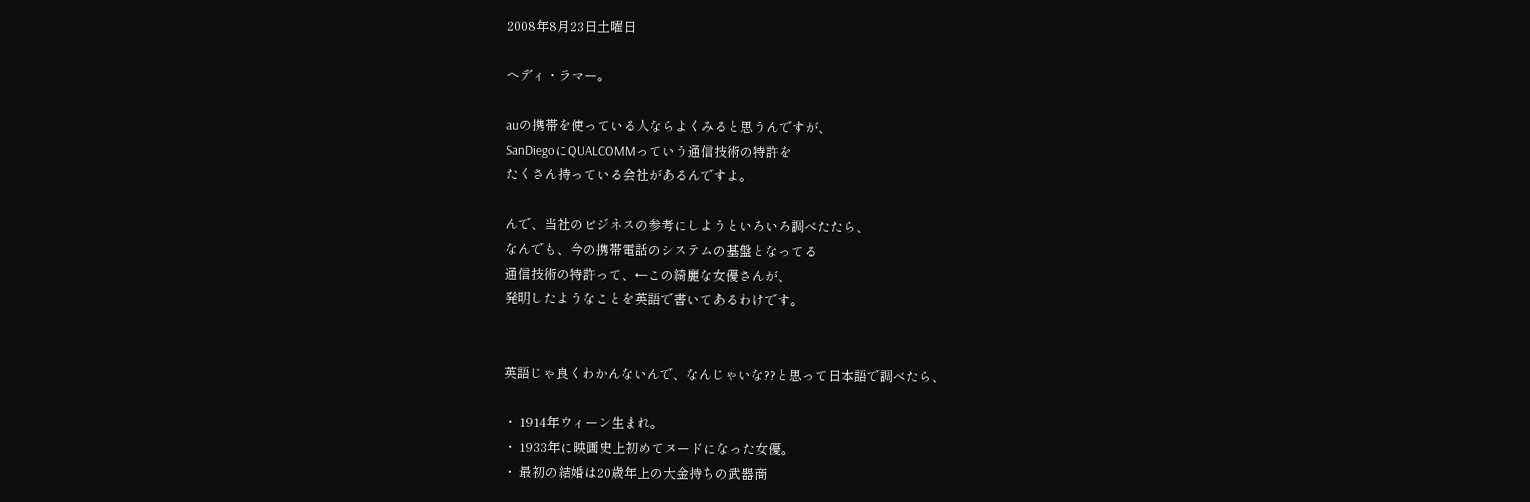2008年8月23日土曜日

へディ・ラマー。

auの携帯を使っている人ならよくみると思うんですが、
SanDiegoにQUALCOMMっていう通信技術の特許を
たくさん持っている会社があるんですよ。

んで、当社のビジネスの参考にしようといろいろ調べたたら、
なんでも、今の携帯電話のシステムの基盤となってる
通信技術の特許って、←この綺麗な女優さんが、
発明したようなことを英語で書いてあるわけです。


英語じゃ良くわかんないんで、なんじゃいな??と思って日本語で調べたら、

・ 1914年ウィーン生まれ。
・ 1933年に映画史上初めてヌードになった女優。
・ 最初の結婚は20歳年上の大金持ちの武器商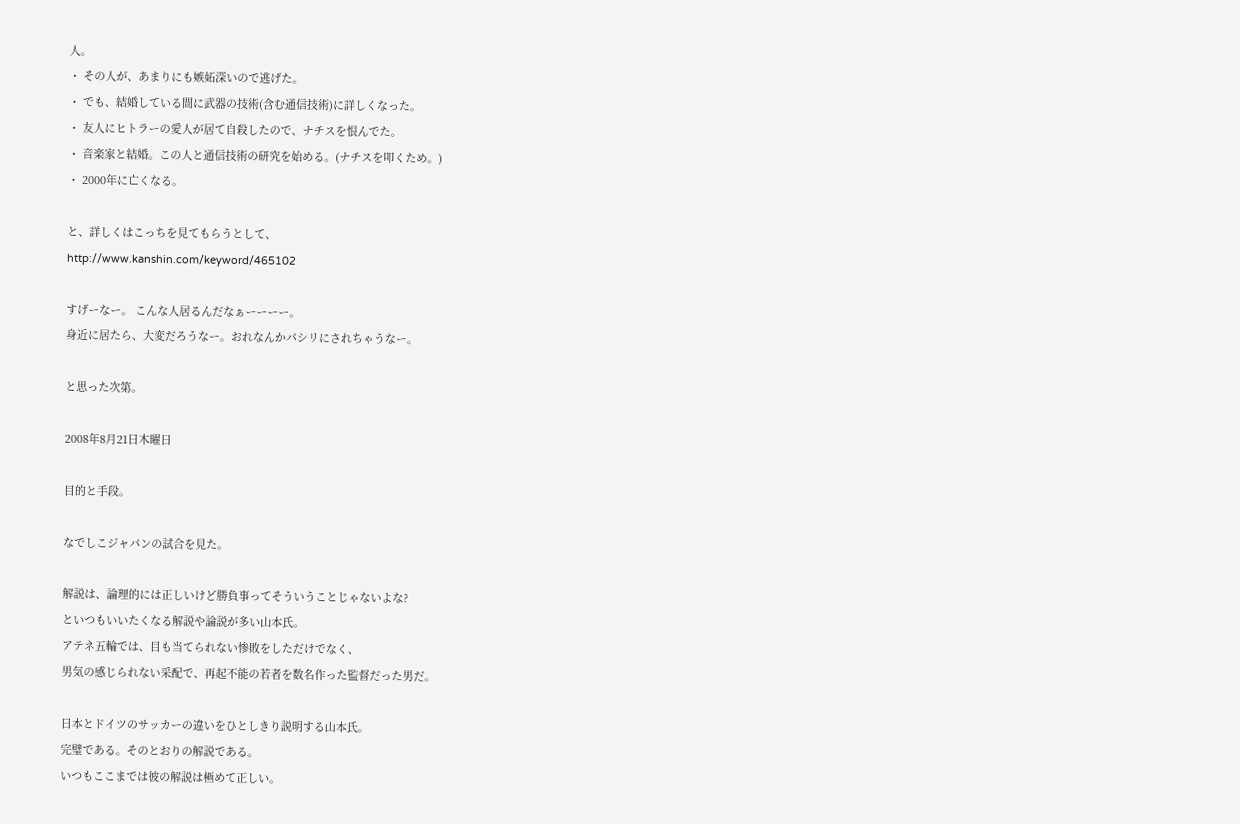人。
・ その人が、あまりにも嫉妬深いので逃げた。
・ でも、結婚している間に武器の技術(含む通信技術)に詳しくなった。
・ 友人にヒトラーの愛人が居て自殺したので、ナチスを恨んでた。
・ 音楽家と結婚。この人と通信技術の研究を始める。(ナチスを叩くため。)
・ 2000年に亡くなる。

と、詳しくはこっちを見てもらうとして、
http://www.kanshin.com/keyword/465102

すげーなー。 こんな人居るんだなぁーーーー。
身近に居たら、大変だろうなー。おれなんかパシリにされちゃうなー。

と思った次第。

2008年8月21日木曜日

目的と手段。

なでしこジャパンの試合を見た。

解説は、論理的には正しいけど勝負事ってそういうことじゃないよな?
といつもいいたくなる解説や論説が多い山本氏。
アテネ五輪では、目も当てられない惨敗をしただけでなく、
男気の感じられない采配で、再起不能の若者を数名作った監督だった男だ。

日本とドイツのサッカーの違いをひとしきり説明する山本氏。
完璧である。そのとおりの解説である。
いつもここまでは彼の解説は極めて正しい。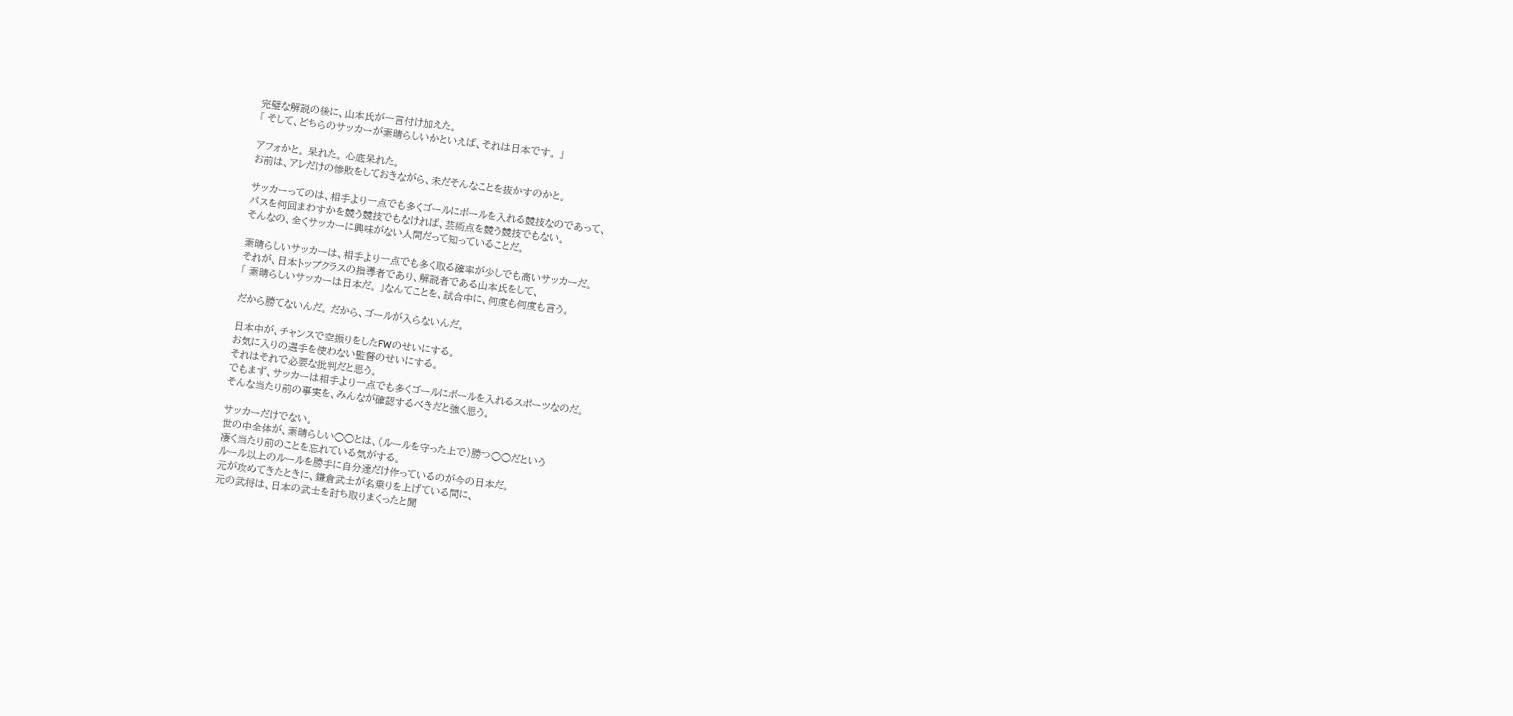完璧な解説の後に、山本氏が一言付け加えた。
「 そして、どちらのサッカーが素晴らしいかといえば、それは日本です。 」

アフォかと。 呆れた。 心底呆れた。
お前は、アレだけの惨敗をしておきながら、未だそんなことを抜かすのかと。

サッカーってのは、相手より一点でも多くゴールにボールを入れる競技なのであって、
パスを何回まわすかを競う競技でもなければ、芸術点を競う競技でもない。
そんなの、全くサッカーに興味がない人間だって知っていることだ。

素晴らしいサッカーは、相手より一点でも多く取る確率が少しでも高いサッカーだ。
それが、日本トップクラスの指導者であり、解説者である山本氏をして、
「 素晴らしいサッカーは日本だ。 」なんてことを、試合中に、何度も何度も言う。

だから勝てないんだ。 だから、ゴールが入らないんだ。

日本中が、チャンスで空振りをしたFWのせいにする。
お気に入りの選手を使わない監督のせいにする。
それはそれで必要な批判だと思う。
でもまず、サッカーは相手より一点でも多くゴールにボールを入れるスポーツなのだ。
そんな当たり前の事実を、みんなが確認するべきだと強く思う。

サッカーだけでない。
世の中全体が、素晴らしい○○とは、(ルールを守った上で)勝つ○○だという
凄く当たり前のことを忘れている気がする。
ルール以上のルールを勝手に自分達だけ作っているのが今の日本だ。
元が攻めてきたときに、鎌倉武士が名乗りを上げている間に、
元の武将は、日本の武士を討ち取りまくったと聞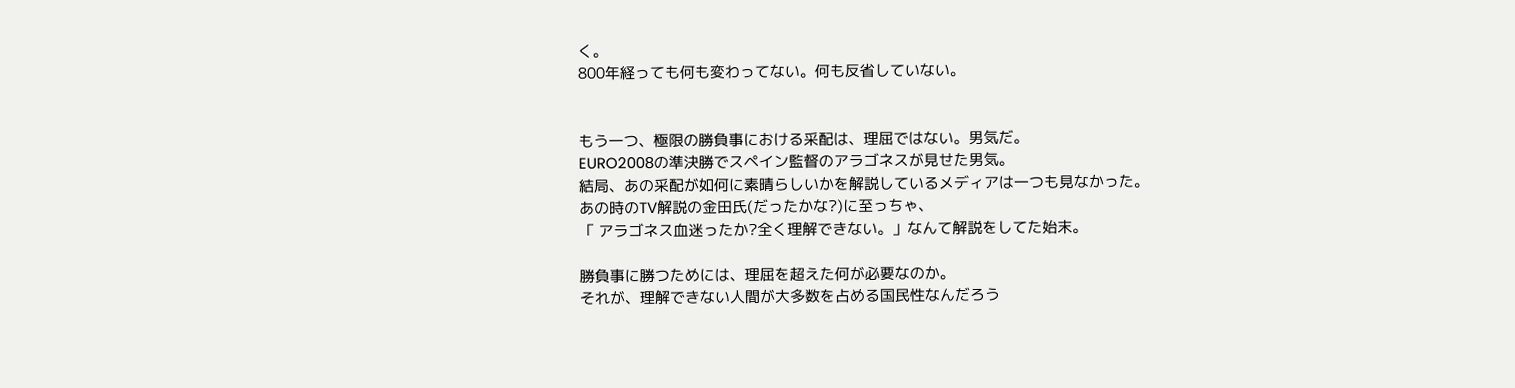く。
800年経っても何も変わってない。何も反省していない。


もう一つ、極限の勝負事における采配は、理屈ではない。男気だ。
EURO2008の準決勝でスペイン監督のアラゴネスが見せた男気。
結局、あの采配が如何に素晴らしいかを解説しているメディアは一つも見なかった。
あの時のTV解説の金田氏(だったかな?)に至っちゃ、
「 アラゴネス血迷ったか?全く理解できない。」なんて解説をしてた始末。

勝負事に勝つためには、理屈を超えた何が必要なのか。
それが、理解できない人間が大多数を占める国民性なんだろう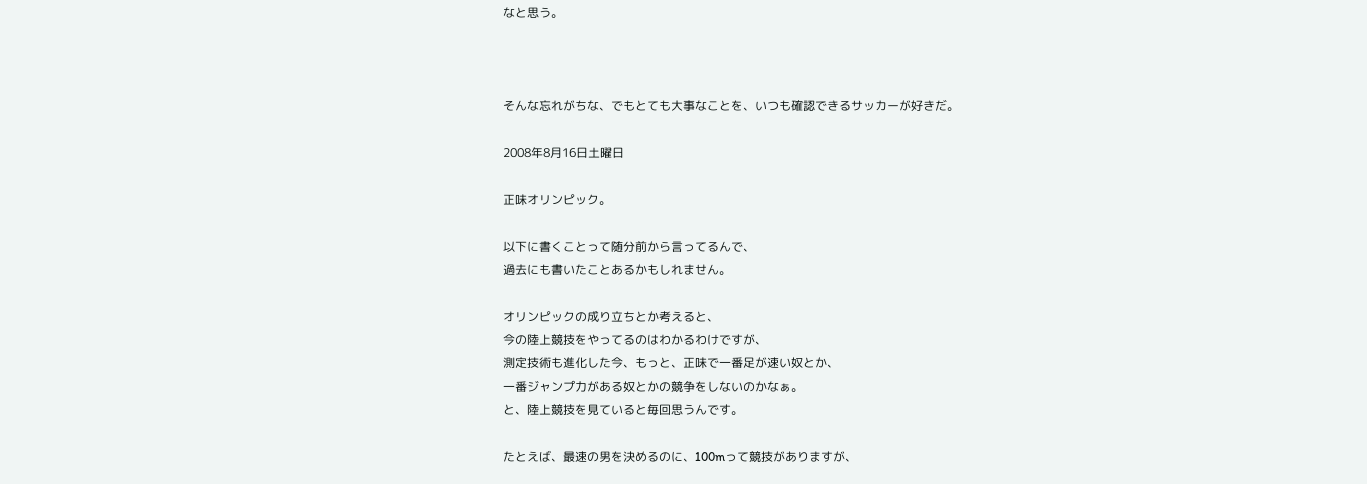なと思う。



そんな忘れがちな、でもとても大事なことを、いつも確認できるサッカーが好きだ。

2008年8月16日土曜日

正味オリンピック。

以下に書くことって随分前から言ってるんで、
過去にも書いたことあるかもしれません。

オリンピックの成り立ちとか考えると、
今の陸上競技をやってるのはわかるわけですが、
測定技術も進化した今、もっと、正味で一番足が速い奴とか、
一番ジャンプ力がある奴とかの競争をしないのかなぁ。
と、陸上競技を見ていると毎回思うんです。

たとえば、最速の男を決めるのに、100mって競技がありますが、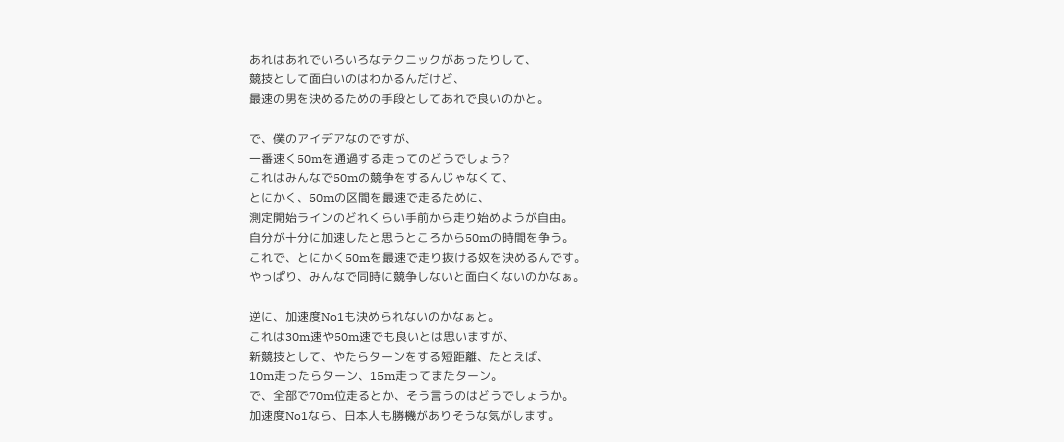あれはあれでいろいろなテクニックがあったりして、
競技として面白いのはわかるんだけど、
最速の男を決めるための手段としてあれで良いのかと。

で、僕のアイデアなのですが、
一番速く50mを通過する走ってのどうでしょう?
これはみんなで50mの競争をするんじゃなくて、
とにかく、50mの区間を最速で走るために、
測定開始ラインのどれくらい手前から走り始めようが自由。
自分が十分に加速したと思うところから50mの時間を争う。
これで、とにかく50mを最速で走り抜ける奴を決めるんです。
やっぱり、みんなで同時に競争しないと面白くないのかなぁ。

逆に、加速度No1も決められないのかなぁと。
これは30m速や50m速でも良いとは思いますが、
新競技として、やたらターンをする短距離、たとえば、
10m走ったらターン、15m走ってまたターン。
で、全部で70m位走るとか、そう言うのはどうでしょうか。
加速度No1なら、日本人も勝機がありそうな気がします。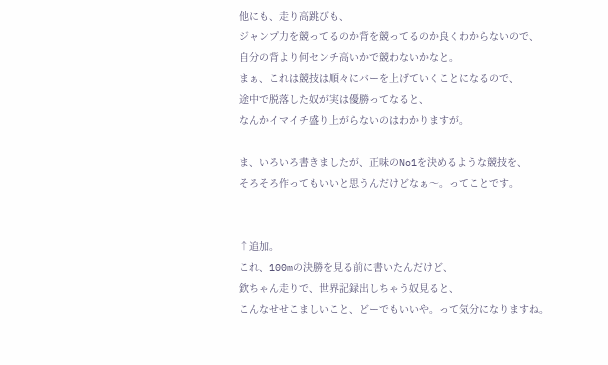他にも、走り高跳びも、
ジャンプ力を競ってるのか背を競ってるのか良くわからないので、
自分の背より何センチ高いかで競わないかなと。
まぁ、これは競技は順々にバーを上げていくことになるので、
途中で脱落した奴が実は優勝ってなると、
なんかイマイチ盛り上がらないのはわかりますが。

ま、いろいろ書きましたが、正味のNo1を決めるような競技を、
そろそろ作ってもいいと思うんだけどなぁ〜。ってことです。


↑追加。
これ、100mの決勝を見る前に書いたんだけど、
欽ちゃん走りで、世界記録出しちゃう奴見ると、
こんなせせこましいこと、どーでもいいや。って気分になりますね。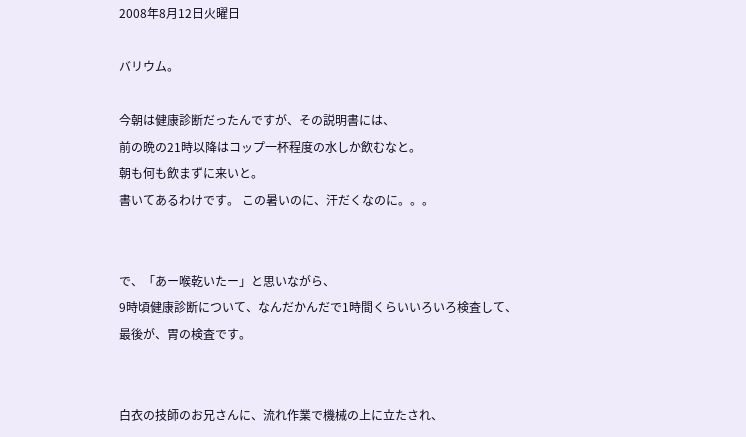2008年8月12日火曜日

バリウム。

今朝は健康診断だったんですが、その説明書には、
前の晩の21時以降はコップ一杯程度の水しか飲むなと。
朝も何も飲まずに来いと。
書いてあるわけです。 この暑いのに、汗だくなのに。。。


で、「あー喉乾いたー」と思いながら、
9時頃健康診断について、なんだかんだで1時間くらいいろいろ検査して、
最後が、胃の検査です。


白衣の技師のお兄さんに、流れ作業で機械の上に立たされ、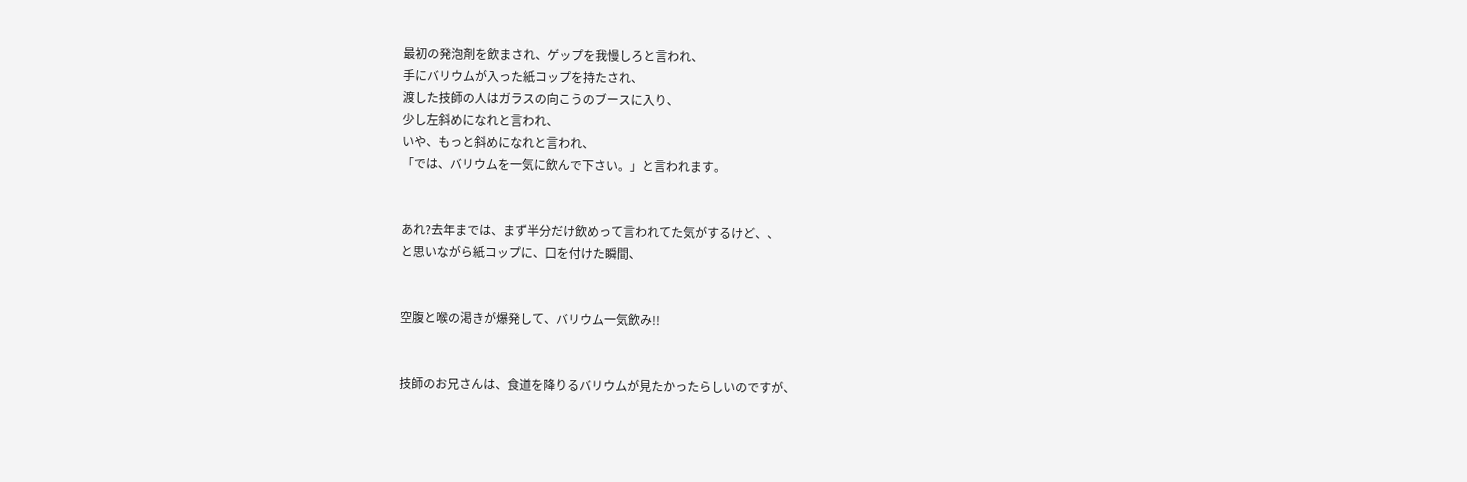最初の発泡剤を飲まされ、ゲップを我慢しろと言われ、
手にバリウムが入った紙コップを持たされ、
渡した技師の人はガラスの向こうのブースに入り、
少し左斜めになれと言われ、
いや、もっと斜めになれと言われ、
「では、バリウムを一気に飲んで下さい。」と言われます。


あれ?去年までは、まず半分だけ飲めって言われてた気がするけど、、
と思いながら紙コップに、口を付けた瞬間、


空腹と喉の渇きが爆発して、バリウム一気飲み!!


技師のお兄さんは、食道を降りるバリウムが見たかったらしいのですが、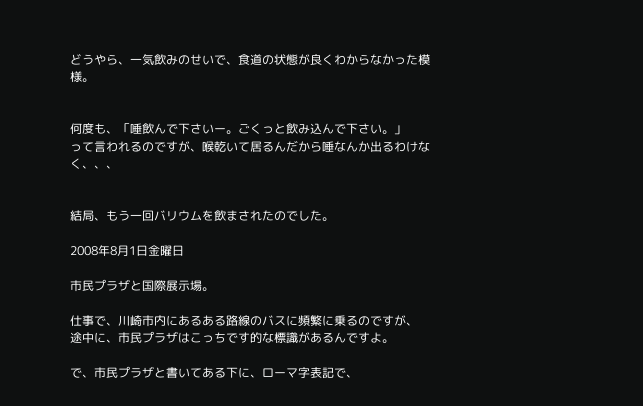どうやら、一気飲みのせいで、食道の状態が良くわからなかった模様。


何度も、「唾飲んで下さいー。ごくっと飲み込んで下さい。」
って言われるのですが、喉乾いて居るんだから唾なんか出るわけなく、、、


結局、もう一回バリウムを飲まされたのでした。

2008年8月1日金曜日

市民プラザと国際展示場。

仕事で、川崎市内にあるある路線のバスに頻繁に乗るのですが、
途中に、市民プラザはこっちです的な標識があるんですよ。

で、市民プラザと書いてある下に、ローマ字表記で、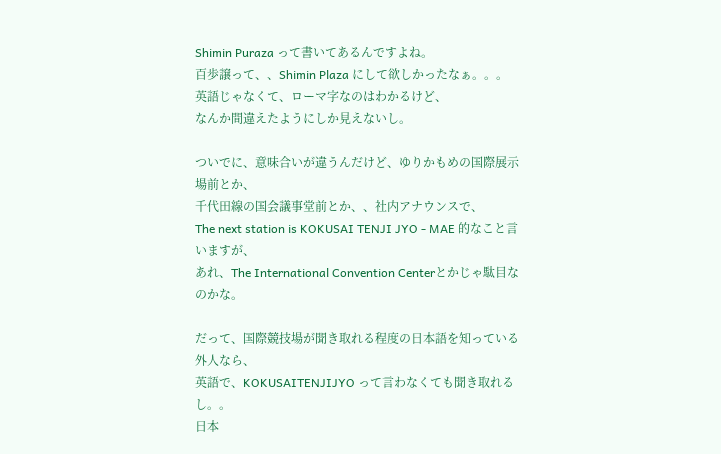Shimin Puraza って書いてあるんですよね。
百歩譲って、、Shimin Plaza にして欲しかったなぁ。。。
英語じゃなくて、ローマ字なのはわかるけど、
なんか間違えたようにしか見えないし。

ついでに、意味合いが違うんだけど、ゆりかもめの国際展示場前とか、
千代田線の国会議事堂前とか、、社内アナウンスで、
The next station is KOKUSAI TENJI JYO - MAE 的なこと言いますが、
あれ、The International Convention Centerとかじゃ駄目なのかな。

だって、国際競技場が聞き取れる程度の日本語を知っている外人なら、
英語で、KOKUSAITENJIJYO って言わなくても聞き取れるし。。
日本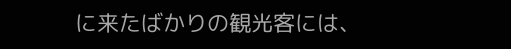に来たばかりの観光客には、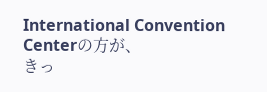International Convention Centerの方が、
きっ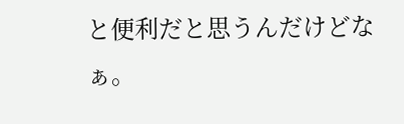と便利だと思うんだけどなぁ。